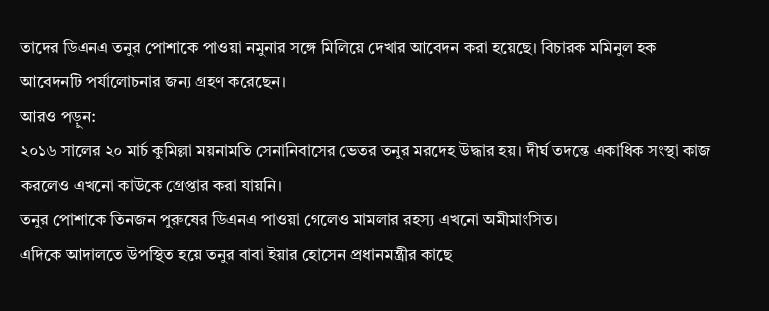তাদের ডিএনএ তনুর পোশাকে পাওয়া নমুনার সঙ্গে মিলিয়ে দেখার আবেদন করা হয়েছে। বিচারক মমিনুল হক আবেদনটি পর্যালোচনার জন্য গ্রহণ করেছেন।
আরও পড়ুন:
২০১৬ সালের ২০ মার্চ কুমিল্লা ময়নামতি সেনানিবাসের ভেতর তনুর মরদেহ উদ্ধার হয়। দীর্ঘ তদন্তে একাধিক সংস্থা কাজ করলেও এখনো কাউকে গ্রেপ্তার করা যায়নি।
তনুর পোশাকে তিনজন পুরুষের ডিএনএ পাওয়া গেলেও মামলার রহস্য এখনো অমীমাংসিত।
এদিকে আদালতে উপস্থিত হয়ে তনুর বাবা ইয়ার হোসেন প্রধানমন্ত্রীর কাছে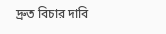দ্রুত বিচার দাবি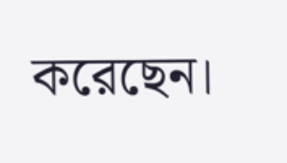করেছেন।